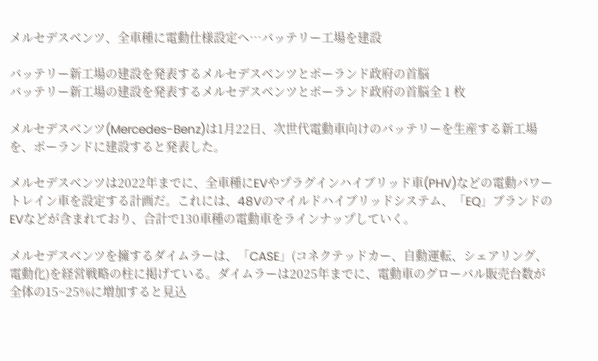メルセデスベンツ、全車種に電動仕様設定へ…バッテリー工場を建設

バッテリー新工場の建設を発表するメルセデスベンツとポーランド政府の首脳
バッテリー新工場の建設を発表するメルセデスベンツとポーランド政府の首脳全 1 枚

メルセデスベンツ(Mercedes-Benz)は1月22日、次世代電動車向けのバッテリーを生産する新工場を、ポーランドに建設すると発表した。

メルセデスベンツは2022年までに、全車種にEVやプラグインハイブリッド車(PHV)などの電動パワートレイン車を設定する計画だ。これには、48Vのマイルドハイブリッドシステム、「EQ」ブランドのEVなどが含まれており、合計で130車種の電動車をラインナップしていく。

メルセデスベンツを擁するダイムラーは、「CASE」(コネクテッドカー、自動運転、シェアリング、電動化)を経営戦略の柱に掲げている。ダイムラーは2025年までに、電動車のグローバル販売台数が全体の15~25%に増加すると見込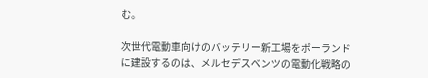む。

次世代電動車向けのバッテリー新工場をポーランドに建設するのは、メルセデスベンツの電動化戦略の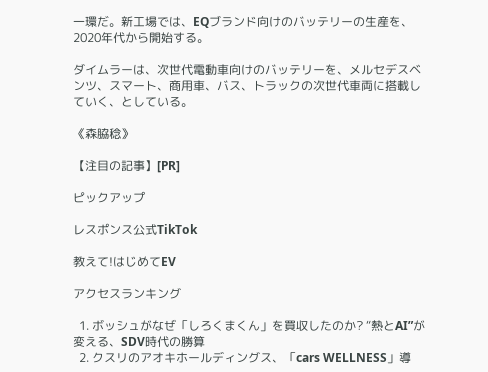一環だ。新工場では、EQブランド向けのバッテリーの生産を、2020年代から開始する。

ダイムラーは、次世代電動車向けのバッテリーを、メルセデスベンツ、スマート、商用車、バス、トラックの次世代車両に搭載していく、としている。

《森脇稔》

【注目の記事】[PR]

ピックアップ

レスポンス公式TikTok

教えて!はじめてEV

アクセスランキング

  1. ボッシュがなぜ「しろくまくん」を買収したのか? “熱とAI”が変える、SDV時代の勝算
  2. クスリのアオキホールディングス、「cars WELLNESS」導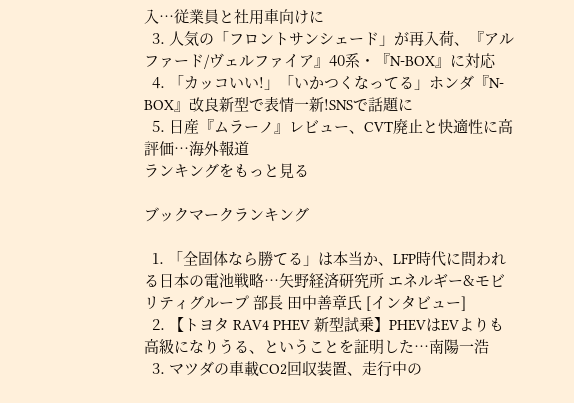入…従業員と社用車向けに
  3. 人気の「フロントサンシェード」が再入荷、『アルファード/ヴェルファイア』40系・『N-BOX』に対応
  4. 「カッコいい!」「いかつくなってる」ホンダ『N-BOX』改良新型で表情一新!SNSで話題に
  5. 日産『ムラーノ』レビュー、CVT廃止と快適性に高評価…海外報道
ランキングをもっと見る

ブックマークランキング

  1. 「全固体なら勝てる」は本当か、LFP時代に問われる日本の電池戦略…矢野経済研究所 エネルギー&モビリティグループ 部長 田中善章氏 [インタビュー]
  2. 【トヨタ RAV4 PHEV 新型試乗】PHEVはEVよりも高級になりうる、ということを証明した…南陽一浩
  3. マツダの車載CO2回収装置、走行中の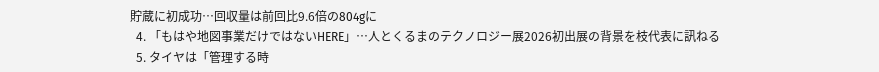貯蔵に初成功…回収量は前回比9.6倍の804gに
  4. 「もはや地図事業だけではないHERE」…人とくるまのテクノロジー展2026初出展の背景を枝代表に訊ねる
  5. タイヤは「管理する時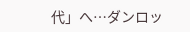代」へ…ダンロッ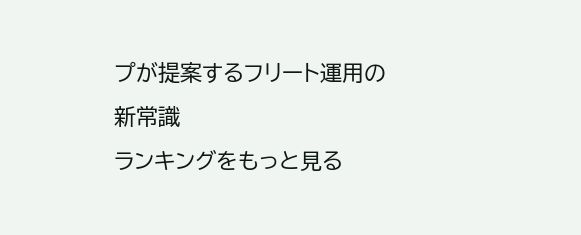プが提案するフリート運用の新常識
ランキングをもっと見る